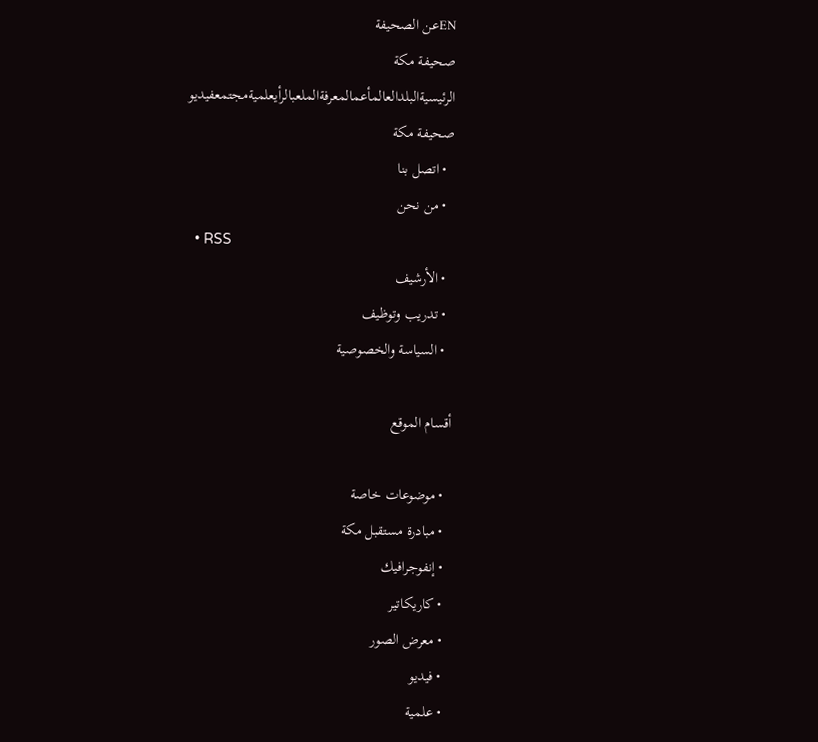ENعن الصحيفة
صحيفة مكة
الرئيسيةالبلدالعالمأعمالمعرفةالملعبالرأيعلميةمجتمعفيديو
صحيفة مكة
  • اتصل بنا
  • من نحن
  • RSS
  • الأرشيف
  • تدريب وتوظيف
  • السياسة والخصوصية

أقسام الموقع

  • موضوعات خاصة
  • مبادرة مستقبل مكة
  • إنفوجرافيك
  • كاريكاتير
  • معرض الصور
  • فيديو
  • علمية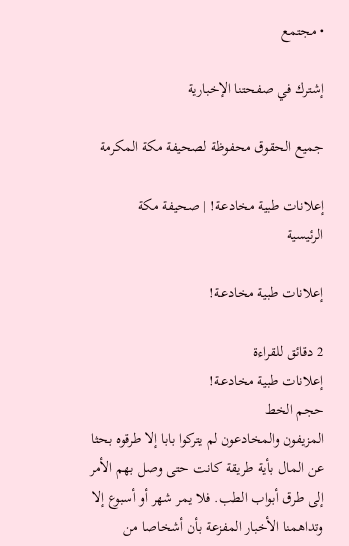• مجتمع

إشترك في صفحتنا الإخبارية

جميع الحقوق محفوظة لصحيفة مكة المكرمة

إعلانات طبية مخادعـة! | صحيفة مكة
الرئيسية

إعلانات طبية مخادعـة!

2 دقائق للقراءة
إعلانات طبية مخادعـة!
حجم الخط
المزيفون والمخادعون لم يتركوا بابا إلا طرقوه بحثا عن المال بأية طريقة كانت حتى وصل بهم الأمر إلى طرق أبواب الطب. فلا يمر شهر أو أسبوع إلا وتداهمنا الأخبار المفزعة بأن أشخاصا من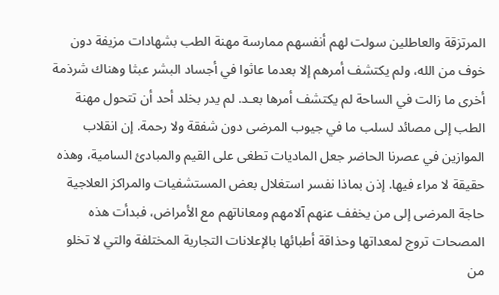المرتزقة والعاطلين سولت لهم أنفسهم ممارسة مهنة الطب بشهادات مزيفة دون خوف من الله، ولم يكتشف أمرهم إلا بعدما عاثوا في أجساد البشر عبثا وهناك شرذمة أخرى ما زالت في الساحة لم يكتشف أمرها بعـد. لم يدر بخلد أحد أن تتحول مهنة الطب إلى مصائد لسلب ما في جيوب المرضى دون شفقة ولا رحمة. إن انقلاب الموازين في عصرنا الحاضر جعل الماديات تطغى على القيم والمبادئ السامية، وهذه حقيقة لا مراء فيها. إذن بماذا نفسر استغلال بعض المستشفيات والمراكز العلاجية حاجة المرضى إلى من يخفف عنهم آلامهم ومعاناتهم مع الأمراض، فبدأت هذه المصحات تروج لمعداتها وحذاقة أطبائها بالإعلانات التجارية المختلفة والتي لا تخلو من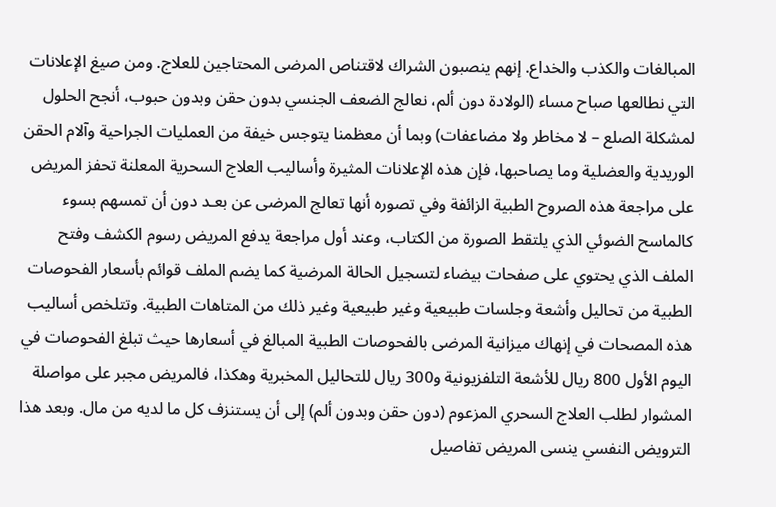المبالغات والكذب والخداع. إنهم ينصبون الشراك لاقتناص المرضى المحتاجين للعلاج. ومن صيغ الإعلانات التي نطالعها صباح مساء (الولادة دون ألم، نعالج الضعف الجنسي بدون حقن وبدون حبوب، أنجح الحلول لمشكلة الصلع – لا مخاطر ولا مضاعفات) وبما أن معظمنا يتوجس خيفة من العمليات الجراحية وآلام الحقن الوريدية والعضلية وما يصاحبها، فإن هذه الإعلانات المثيرة وأساليب العلاج السحرية المعلنة تحفز المريض على مراجعة هذه الصروح الطبية الزائفة وفي تصوره أنها تعالج المرضى عن بعـد دون أن تمسهم بسوء كالماسح الضوئي الذي يلتقط الصورة من الكتاب، وعند أول مراجعة يدفع المريض رسوم الكشف وفتح الملف الذي يحتوي على صفحات بيضاء لتسجيل الحالة المرضية كما يضم الملف قوائم بأسعار الفحوصات الطبية من تحاليل وأشعة وجلسات طبيعية وغير طبيعية وغير ذلك من المتاهات الطبية. وتتلخص أساليب هذه المصحات في إنهاك ميزانية المرضى بالفحوصات الطبية المبالغ في أسعارها حيث تبلغ الفحوصات في اليوم الأول 800 ريال للأشعة التلفزيونية و300 ريال للتحاليل المخبرية وهكذا، فالمريض مجبر على مواصلة المشوار لطلب العلاج السحري المزعوم (دون حقن وبدون ألم) إلى أن يستنزف كل ما لديه من مال. وبعد هذا الترويض النفسي ينسى المريض تفاصيل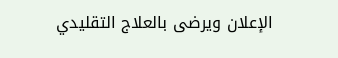الإعلان ويرضى بالعلاج التقليدي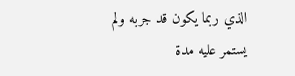الذي ربما يكون قد جربه ولم يستمر عليه مدة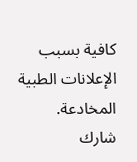كافية بسبب الإعلانات الطبية المخادعة.
شارك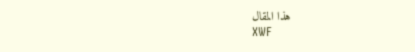هذا المقال
XWF